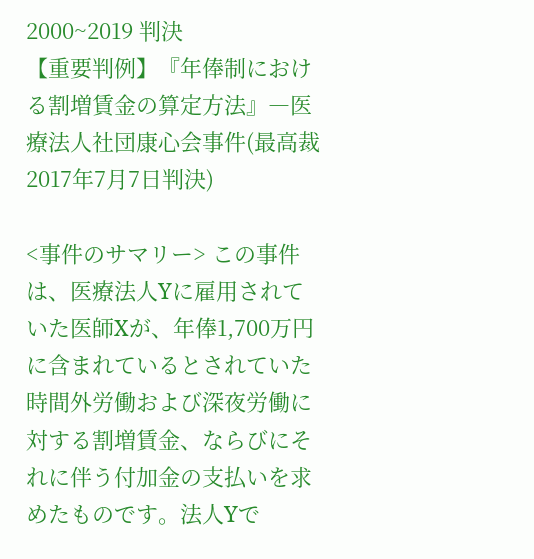2000~2019 判決
【重要判例】『年俸制における割増賃金の算定方法』―医療法人社団康心会事件(最高裁2017年7月7日判決)

<事件のサマリー> この事件は、医療法人Yに雇用されていた医師Xが、年俸1,700万円に含まれているとされていた時間外労働および深夜労働に対する割増賃金、ならびにそれに伴う付加金の支払いを求めたものです。法人Yで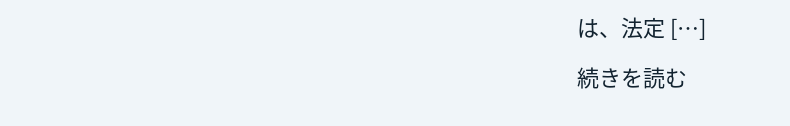は、法定 […]

続きを読む